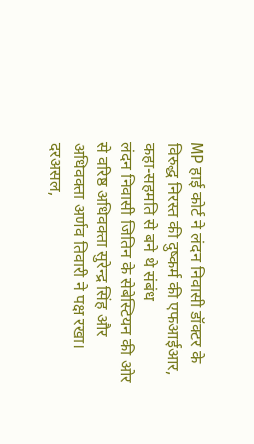MP हाई कोर्ट ने लंदन निवासी डॉक्टर के विरुद्ध निरस्त की दुष्कर्म की एफआईआर, कहा-सहमति से बने थे संबंध
लंदन निवासी जितिन के सेबेस्टियन की ओर से वरिष्ठ अधिवक्ता सुरेन्द्र सिंह और अधिवक्ता अर्णव तिवारी ने पक्ष रखा। दरअसल,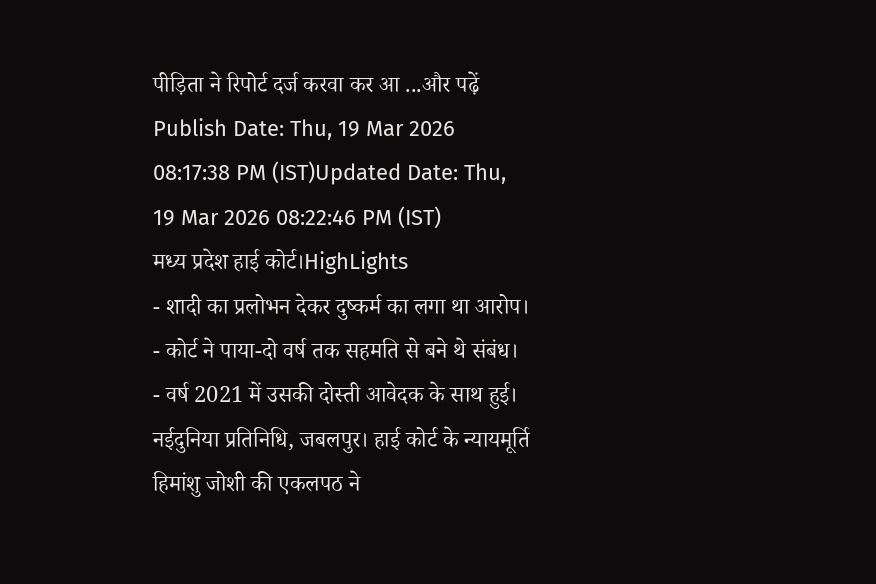पीड़िता ने रिपोर्ट दर्ज करवा कर आ ...और पढ़ें
Publish Date: Thu, 19 Mar 2026 08:17:38 PM (IST)Updated Date: Thu, 19 Mar 2026 08:22:46 PM (IST)
मध्य प्रदेश हाई कोर्ट।HighLights
- शादी का प्रलोभन देकर दुष्कर्म का लगा था आरोप।
- कोर्ट ने पाया-दो वर्ष तक सहमति से बने थे संबंध।
- वर्ष 2021 में उसकी दोस्ती आवेदक के साथ हुई।
नईदुनिया प्रतिनिधि, जबलपुर। हाई कोर्ट के न्यायमूर्ति हिमांशु जोशी की एकलपठ ने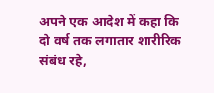अपने एक आदेश में कहा कि दो वर्ष तक लगातार शारीरिक संबंध रहे,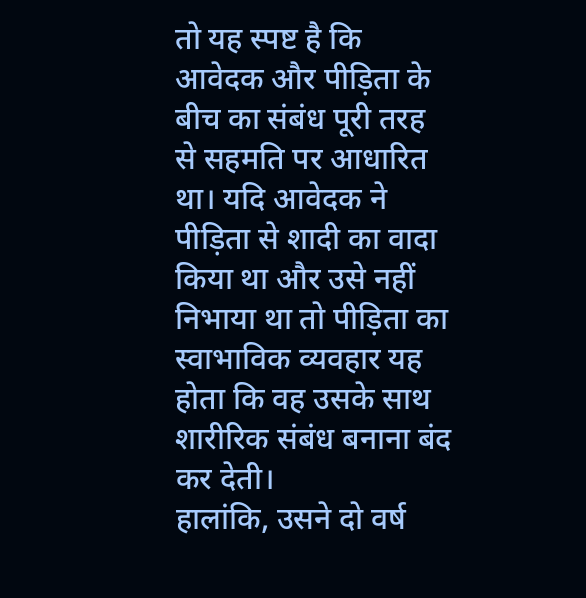तो यह स्पष्ट है कि आवेदक और पीड़िता के बीच का संबंध पूरी तरह से सहमति पर आधारित था। यदि आवेदक ने पीड़िता से शादी का वादा किया था और उसे नहीं निभाया था तो पीड़िता का स्वाभाविक व्यवहार यह होता कि वह उसके साथ शारीरिक संबंध बनाना बंद कर देती।
हालांकि, उसने दो वर्ष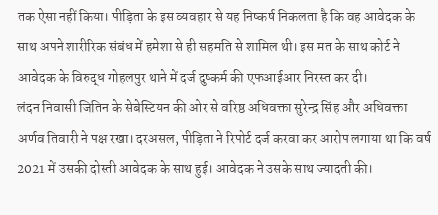तक ऐसा नहीं किया। पीड़िता के इस व्यवहार से यह निष्कर्ष निकलता है कि वह आवेदक के साथ अपने शारीरिक संबंध में हमेशा से ही सहमति से शामिल थी। इस मत के साथ कोर्ट ने आवेदक के विरुद्ध गोहलपुर थाने में दर्ज दुष्कर्म की एफआईआर निरस्त कर दी।
लंदन निवासी जितिन के सेबेस्टियन की ओर से वरिष्ठ अधिवक्ता सुरेन्द्र सिंह और अधिवक्ता अर्णव तिवारी ने पक्ष रखा। दरअसल, पीड़िता ने रिपोर्ट दर्ज करवा कर आरोप लगाया था कि वर्ष 2021 में उसकी दोस्ती आवेदक के साथ हुई। आवेदक ने उसके साथ ज्यादती की।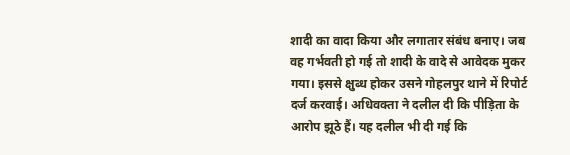शादी का वादा किया और लगातार संबंध बनाए। जब वह गर्भवती हो गई तो शादी के वादे से आवेदक मुकर गया। इससे क्षुब्ध होकर उसने गोहलपुर थाने में रिपोर्ट दर्ज करवाई। अधिवक्ता ने दलील दी कि पीड़िता के आरोप झूठे हैं। यह दलील भी दी गई कि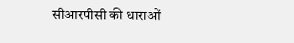सीआरपीसी की धाराओं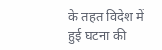के तहत विदेश में हुई घटना की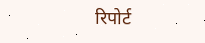रिपोर्ट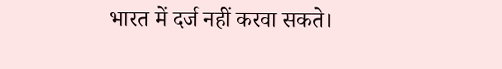भारत में दर्ज नहीं करवा सकते।